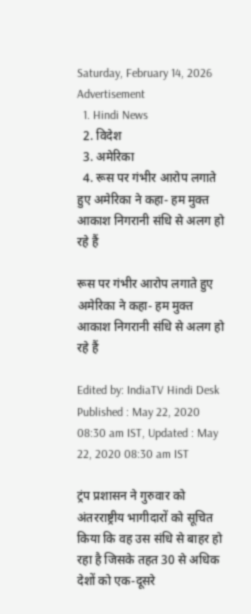Saturday, February 14, 2026
Advertisement
  1. Hindi News
  2. विदेश
  3. अमेरिका
  4. रूस पर गंभीर आरोप लगाते हुए अमेरिका ने कहा- हम मुक्त आकाश निगरानी संधि से अलग हो रहे हैं

रूस पर गंभीर आरोप लगाते हुए अमेरिका ने कहा- हम मुक्त आकाश निगरानी संधि से अलग हो रहे हैं

Edited by: IndiaTV Hindi Desk Published : May 22, 2020 08:30 am IST, Updated : May 22, 2020 08:30 am IST

ट्रंप प्रशासन ने गुरुवार को अंतरराष्ट्रीय भागीदारों को सूचित किया कि वह उस संधि से बाहर हो रहा है जिसके तहत 30 से अधिक देशों को एक-दूसरे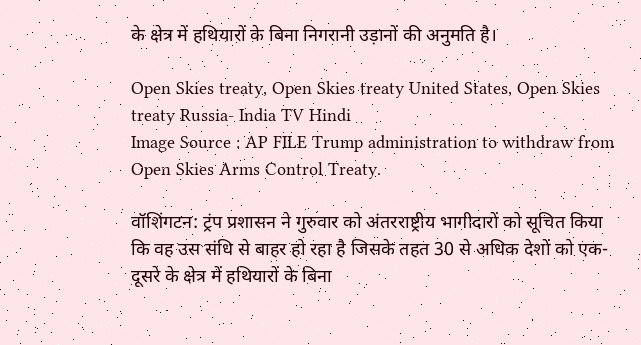के क्षेत्र में हथियारों के बिना निगरानी उड़ानों की अनुमति है।

Open Skies treaty, Open Skies treaty United States, Open Skies treaty Russia- India TV Hindi
Image Source : AP FILE Trump administration to withdraw from Open Skies Arms Control Treaty.

वॉशिंगटन: ट्रंप प्रशासन ने गुरुवार को अंतरराष्ट्रीय भागीदारों को सूचित किया कि वह उस संधि से बाहर हो रहा है जिसके तहत 30 से अधिक देशों को एक-दूसरे के क्षेत्र में हथियारों के बिना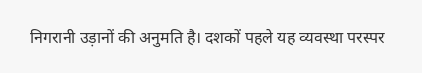निगरानी उड़ानों की अनुमति है। दशकों पहले यह व्यवस्था परस्पर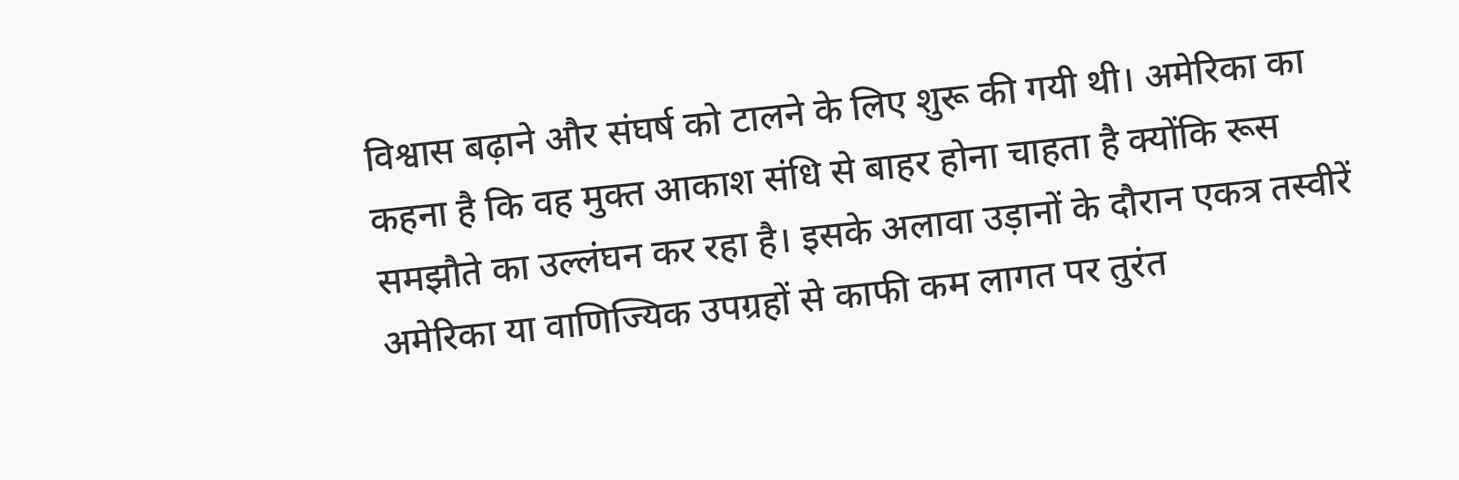विश्वास बढ़ाने और संघर्ष को टालने के लिए शुरू की गयी थी। अमेरिका का कहना है कि वह मुक्त आकाश संधि से बाहर होना चाहता है क्योंकि रूस समझौते का उल्लंघन कर रहा है। इसके अलावा उड़ानों के दौरान एकत्र तस्वीरें अमेरिका या वाणिज्यिक उपग्रहों से काफी कम लागत पर तुरंत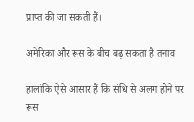प्राप्त की जा सकती हैं।

अमेरिका और रूस के बीच बढ़ सकता है तनाव

हालांकि ऐसे आसार हैं कि संधि से अलग होने पर रूस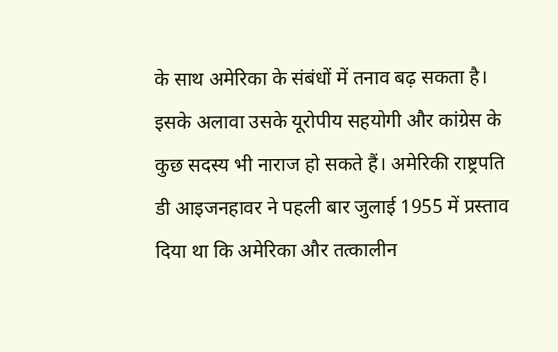के साथ अमेरिका के संबंधों में तनाव बढ़ सकता है। इसके अलावा उसके यूरोपीय सहयोगी और कांग्रेस के कुछ सदस्य भी नाराज हो सकते हैं। अमेरिकी राष्ट्रपति डी आइजनहावर ने पहली बार जुलाई 1955 में प्रस्ताव दिया था कि अमेरिका और तत्कालीन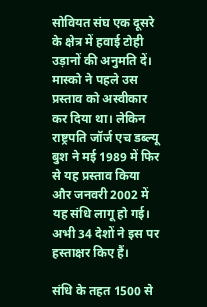सोवियत संघ एक दूसरे के क्षेत्र में हवाई टोही उड़ानों की अनुमति दें। मास्को ने पहले उस प्रस्ताव को अस्वीकार कर दिया था। लेकिन राष्ट्रपति जॉर्ज एच डब्ल्यू बुश ने मई 1989 में फिर से यह प्रस्ताव किया और जनवरी 2002 में यह संधि लागू हो गई। अभी 34 देशों ने इस पर हस्ताक्षर किए हैं।

संधि के तहत 1500 से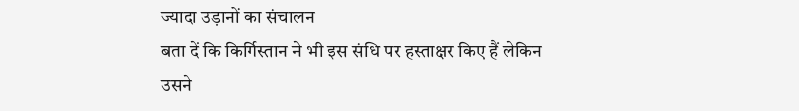ज्यादा उड़ानों का संचालन
बता दें कि किर्गिस्तान ने भी इस संधि पर हस्ताक्षर किए हैं लेकिन उसने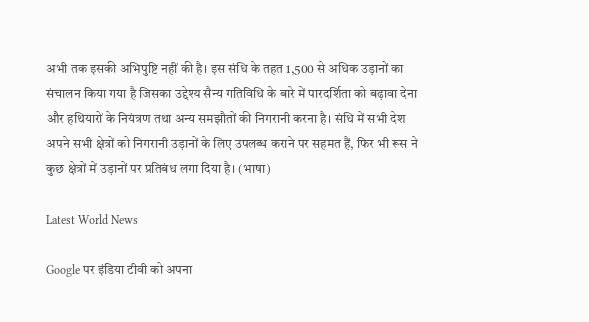अभी तक इसकी अभिपुष्टि नहीं की है। इस संधि के तहत 1,500 से अधिक उड़ानों का संचालन किया गया है जिसका उद्देश्य सैन्य गतिविधि के बारे में पारदर्शिता को बढ़ावा देना और हथियारों के नियंत्रण तथा अन्य समझौतों की निगरानी करना है। संधि में सभी देश अपने सभी क्षेत्रों को निगरानी उड़ानों के लिए उपलब्ध कराने पर सहमत हैं, फिर भी रूस ने कुछ क्षेत्रों में उड़ानों पर प्रतिबंध लगा दिया है। (भाषा)

Latest World News

Google पर इंडिया टीवी को अपना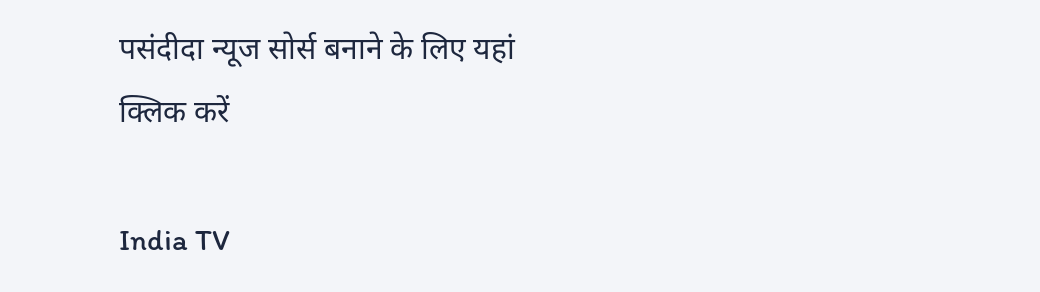पसंदीदा न्यूज सोर्स बनाने के लिए यहां
क्लिक करें

India TV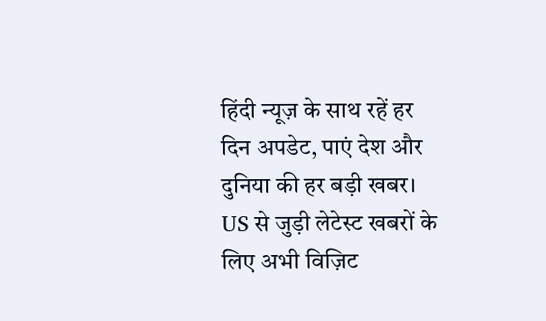हिंदी न्यूज़ के साथ रहें हर दिन अपडेट, पाएं देश और दुनिया की हर बड़ी खबर। US से जुड़ी लेटेस्ट खबरों के लिए अभी विज़िट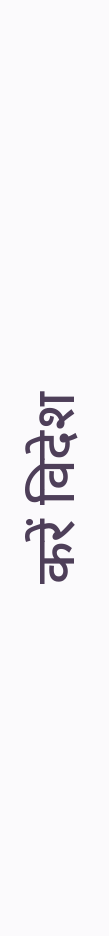करें विदेश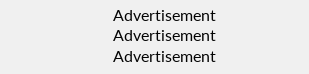Advertisement
Advertisement
Advertisement